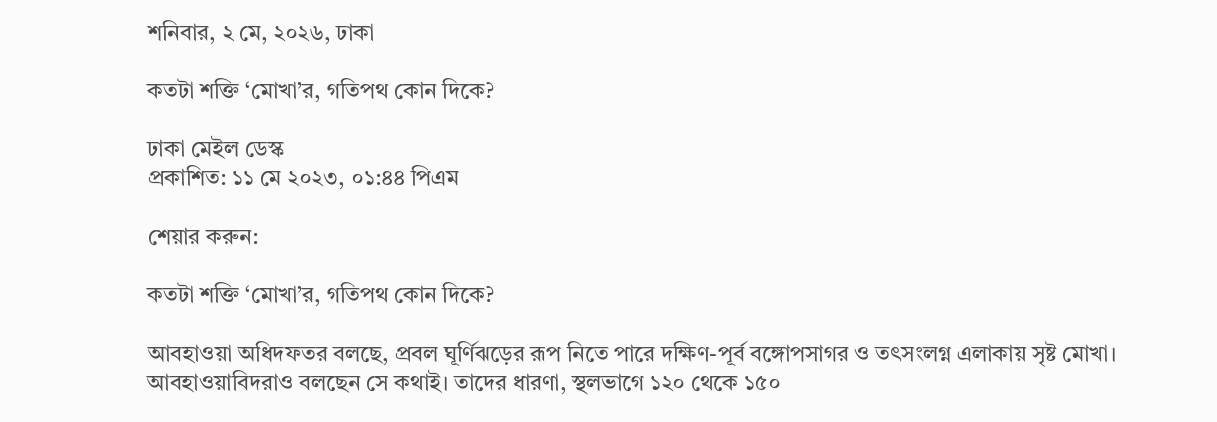শনিবার, ২ মে, ২০২৬, ঢাকা

কতটা শক্তি ‘মোখা’র, গতিপথ কোন দিকে?

ঢাকা মেইল ডেস্ক
প্রকাশিত: ১১ মে ২০২৩, ০১:৪৪ পিএম

শেয়ার করুন:

কতটা শক্তি ‘মোখা’র, গতিপথ কোন দিকে?

আবহাওয়া অধিদফতর বলছে, প্রবল ঘূর্ণিঝড়ের রূপ নিতে পারে দক্ষিণ-পূর্ব বঙ্গোপসাগর ও তৎসংলগ্ন এলাকায় সৃষ্ট মোখা। আবহাওয়াবিদরাও বলছেন সে কথাই। তাদের ধারণা, স্থলভাগে ১২০ থেকে ১৫০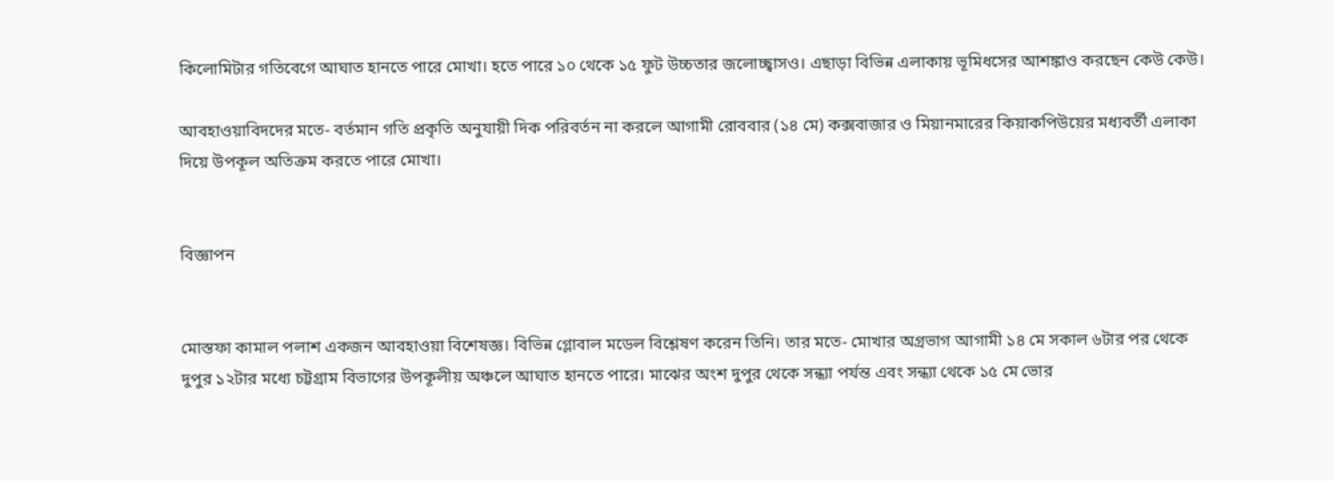কিলোমিটার গতিবেগে আঘাত হানতে পারে মোখা। হতে পারে ১০ থেকে ১৫ ফুট উচ্চতার জলোচ্ছ্বাসও। এছাড়া বিভিন্ন এলাকায় ভূমিধসের আশঙ্কাও করছেন কেউ কেউ।

আবহাওয়াবিদদের মতে- বর্তমান গতি প্রকৃতি অনুযায়ী দিক পরিবর্তন না করলে আগামী রোববার (১৪ মে) কক্সবাজার ও মিয়ানমারের কিয়াকপিউয়ের মধ্যবর্তী এলাকা দিয়ে উপকূল অতিক্রম করতে পারে মোখা।


বিজ্ঞাপন


মোস্তফা কামাল পলাশ একজন আবহাওয়া বিশেষজ্ঞ। বিভিন্ন গ্লোবাল মডেল বিশ্লেষণ করেন তিনি। তার মতে- মোখার অগ্রভাগ আগামী ১৪ মে সকাল ৬টার পর থেকে দুপুর ১২টার মধ্যে চট্টগ্রাম বিভাগের উপকূলীয় অঞ্চলে আঘাত হানতে পারে। মাঝের অংশ দুপুর থেকে সন্ধ্যা পর্যন্ত এবং সন্ধ্যা থেকে ১৫ মে ভোর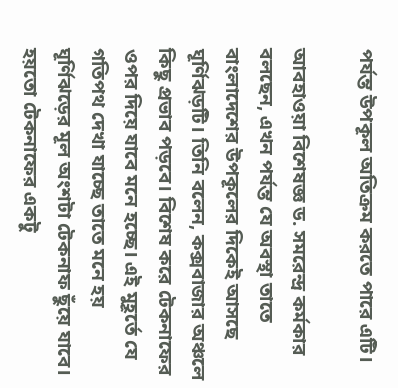পর্যন্ত উপকূল অতিক্রম করতে পারে এটি।

আবহাওয়া বিশেষজ্ঞ ড. সমরেন্দ্র কর্মকার বলছেন, এখন পর্যন্ত যে অবস্থা তাতে বাংলাদেশের উপকূলের দিকেই আসছে ঘূর্ণিঝড়টি। তিনি বলেন, কক্সবাজার অঞ্চলে কিছু প্রভাব পড়বে। বিশেষ করে টেকনাফের ওপর দিয়ে যাবে মনে হচ্ছে। এই মুহূর্তে যে গতিপথ দেখা যাচ্ছে তাতে মনে হয় ঘূর্ণিঝড়ের মূল অংশটা টেকনাফ ছুঁয়ে যাবে। হয়তো টেকনাফের একটু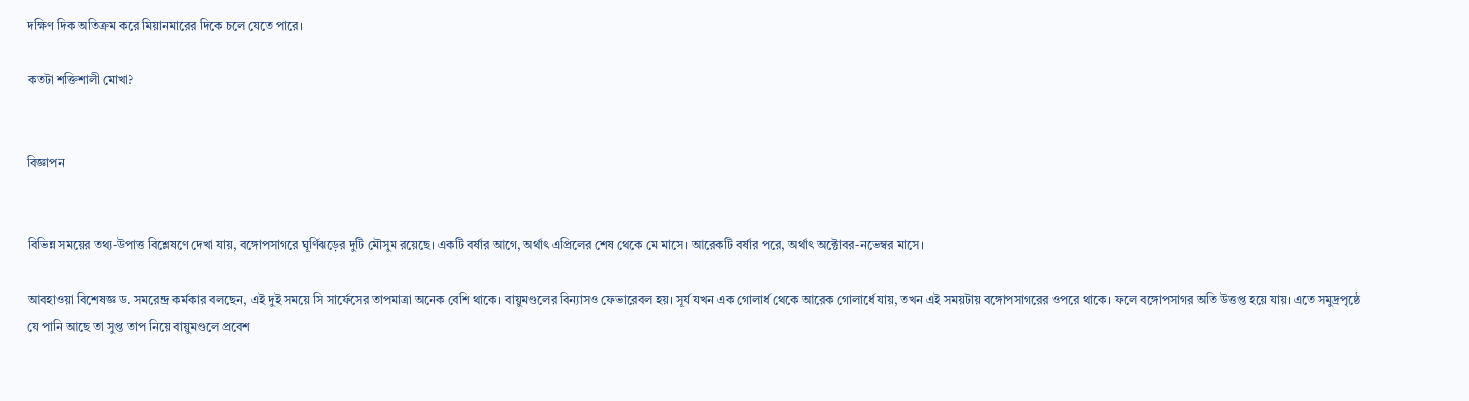দক্ষিণ দিক অতিক্রম করে মিয়ানমারের দিকে চলে যেতে পারে।

কতটা শক্তিশালী মোখা?


বিজ্ঞাপন


বিভিন্ন সময়ের তথ্য-উপাত্ত বিশ্লেষণে দেখা যায়, বঙ্গোপসাগরে ঘূর্ণিঝড়ের দুটি মৌসুম রয়েছে। একটি বর্ষার আগে, অর্থাৎ এপ্রিলের শেষ থেকে মে মাসে। আরেকটি বর্ষার পরে, অর্থাৎ অক্টোবর-নভেম্বর মাসে।

আবহাওয়া বিশেষজ্ঞ ড. সমরেন্দ্র কর্মকার বলছেন, এই দুই সময়ে সি সার্ফেসের তাপমাত্রা অনেক বেশি থাকে। বায়ুমণ্ডলের বিন্যাসও ফেভারেবল হয়। সূর্য যখন এক গোলার্ধ থেকে আরেক গোলার্ধে যায়, তখন এই সময়টায় বঙ্গোপসাগরের ওপরে থাকে। ফলে বঙ্গোপসাগর অতি উত্তপ্ত হয়ে যায়। এতে সমুদ্রপৃষ্ঠে যে পানি আছে তা সুপ্ত তাপ নিয়ে বায়ুমণ্ডলে প্রবেশ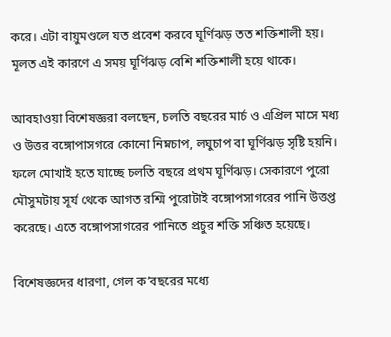করে। এটা বায়ুমণ্ডলে যত প্রবেশ করবে ঘূর্ণিঝড় তত শক্তিশালী হয়। মূলত এই কারণে এ সময় ঘূর্ণিঝড় বেশি শক্তিশালী হয়ে থাকে।

আবহাওয়া বিশেষজ্ঞরা বলছেন, চলতি বছরের মার্চ ও এপ্রিল মাসে মধ্য ও উত্তর বঙ্গোপাসগরে কোনো নিম্নচাপ, লঘুচাপ বা ঘূর্ণিঝড় সৃষ্টি হয়নি। ফলে মোখাই হতে যাচ্ছে চলতি বছরে প্রথম ঘূর্ণিঝড়। সেকারণে পুরো মৌসুমটায় সূর্য থেকে আগত রশ্মি পুরোটাই বঙ্গোপসাগরের পানি উত্তপ্ত করেছে। এতে বঙ্গোপসাগরের পানিতে প্রচুর শক্তি সঞ্চিত হয়েছে।

বিশেষজ্ঞদের ধারণা, গেল ক’বছরের মধ্যে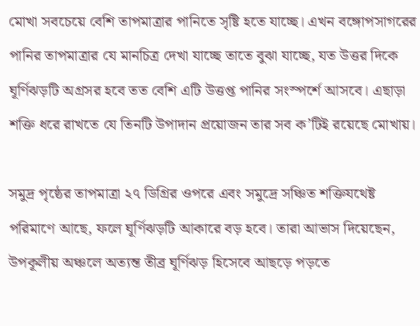মোখা সবচেয়ে বেশি তাপমাত্রার পানিতে সৃষ্টি হতে যাচ্ছে। এখন বঙ্গোপসাগরের পানির তাপমাত্রার যে মানচিত্র দেখা যাচ্ছে তাতে বুঝা যাচ্ছে, যত উত্তর দিকে ঘূর্ণিঝড়টি অগ্রসর হবে তত বেশি এটি উত্তপ্ত পানির সংস্পর্শে আসবে। এছাড়া শক্তি ধরে রাখতে যে তিনটি উপাদান প্রয়োজন তার সব ক’টিই রয়েছে মোখায়।

সমুদ্র পৃষ্ঠের তাপমাত্রা ২৭ ডিগ্রির ওপরে এবং সমুদ্রে সঞ্চিত শক্তিযথেষ্ট পরিমাণে আছে, ফলে ঘূর্ণিঝড়টি আকারে বড় হবে। তারা আভাস দিয়েছেন, উপকূলীয় অঞ্চলে অত্যন্ত তীব্র ঘূর্ণিঝড় হিসেবে আছড়ে পড়তে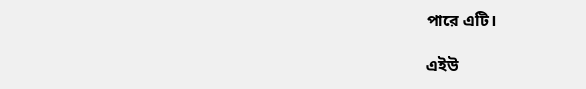পারে এটি।

এইউ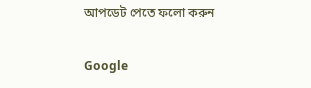আপডেট পেতে ফলো করুন

Google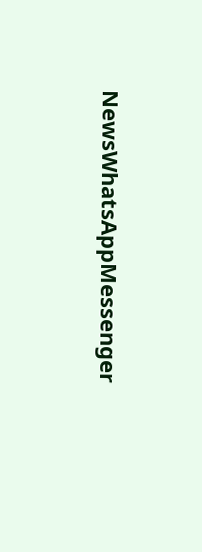NewsWhatsAppMessenger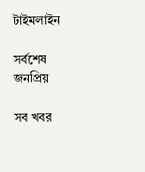টাইমলাইন

সর্বশেষ
জনপ্রিয়

সব খবর